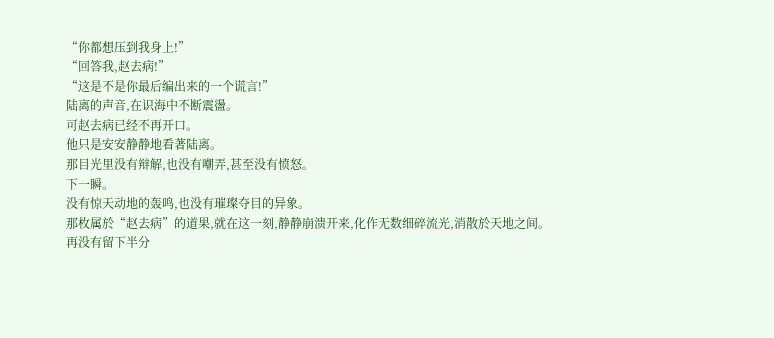“你都想压到我身上!”
“回答我,赵去病!”
“这是不是你最后编出来的一个谎言!”
陆离的声音,在识海中不断震盪。
可赵去病已经不再开口。
他只是安安静静地看著陆离。
那目光里没有辩解,也没有嘲弄,甚至没有愤怒。
下一瞬。
没有惊天动地的轰鸣,也没有璀璨夺目的异象。
那枚属於“赵去病”的道果,就在这一刻,静静崩溃开来,化作无数细碎流光,消散於天地之间。
再没有留下半分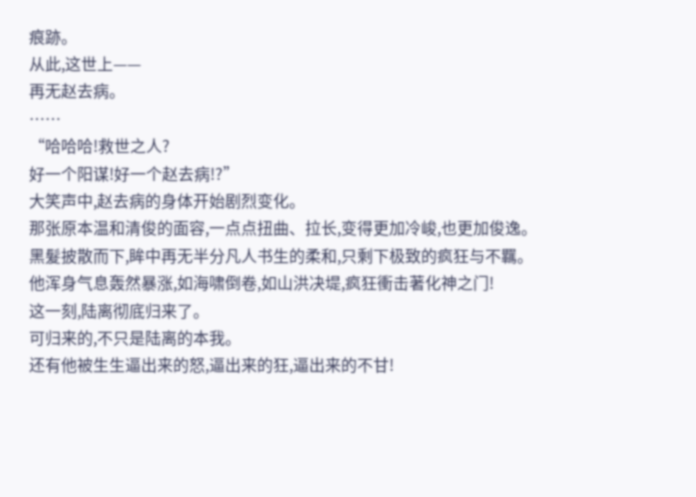痕跡。
从此,这世上——
再无赵去病。
……
“哈哈哈!救世之人?
好一个阳谋!好一个赵去病!?”
大笑声中,赵去病的身体开始剧烈变化。
那张原本温和清俊的面容,一点点扭曲、拉长,变得更加冷峻,也更加俊逸。
黑髮披散而下,眸中再无半分凡人书生的柔和,只剩下极致的疯狂与不羈。
他浑身气息轰然暴涨,如海啸倒卷,如山洪决堤,疯狂衝击著化神之门!
这一刻,陆离彻底归来了。
可归来的,不只是陆离的本我。
还有他被生生逼出来的怒,逼出来的狂,逼出来的不甘!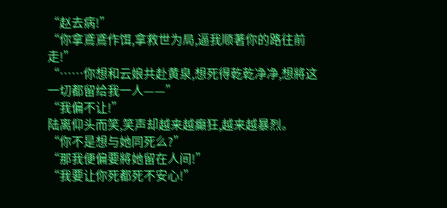“赵去病!”
“你拿鳶鳶作饵,拿救世为局,逼我顺著你的路往前走!”
“……你想和云娘共赴黄泉,想死得乾乾净净,想將这一切都留给我一人——”
“我偏不让!”
陆离仰头而笑,笑声却越来越癲狂,越来越暴烈。
“你不是想与她同死么?”
“那我便偏要將她留在人间!”
“我要让你死都死不安心!”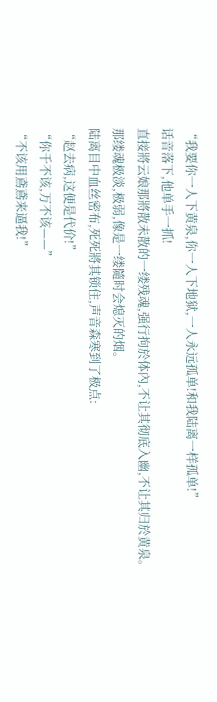“我要你一人下黄泉,你一人下地狱,一人永远孤单!和我陆离一样孤单!”
话音落下,他单手一抓!
直接將云娘那將散未散的一缕残魂,强行拘於体內,不让其彻底入幽,不让其归於黄泉。
那缕魂极淡,极弱,像是一缕隨时会熄灭的烟。
陆离目中血丝密布,死死將其锁住,声音森寒到了极点:
“赵去病,这便是代价!”
“你千不该,万不该——”
“不该用鳶鳶来逼我!”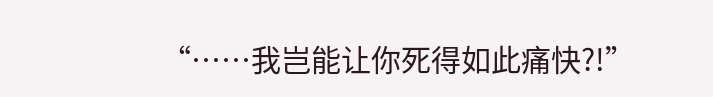“……我岂能让你死得如此痛快?!”